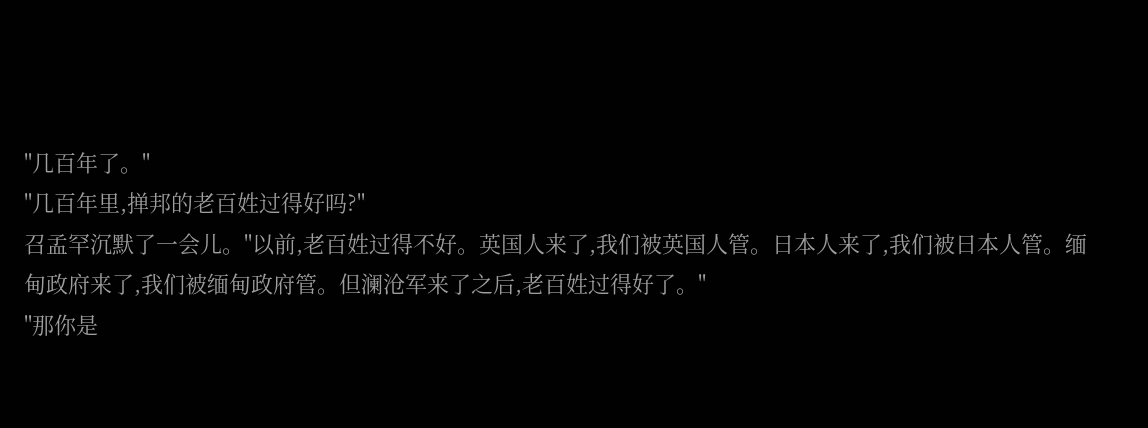"几百年了。"
"几百年里,掸邦的老百姓过得好吗?"
召孟罕沉默了一会儿。"以前,老百姓过得不好。英国人来了,我们被英国人管。日本人来了,我们被日本人管。缅甸政府来了,我们被缅甸政府管。但澜沧军来了之后,老百姓过得好了。"
"那你是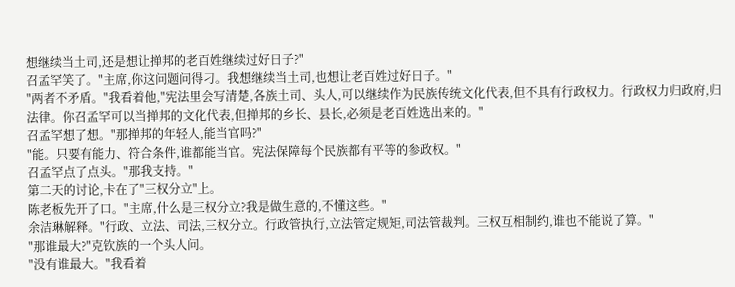想继续当土司,还是想让掸邦的老百姓继续过好日子?"
召孟罕笑了。"主席,你这问题问得刁。我想继续当土司,也想让老百姓过好日子。"
"两者不矛盾。"我看着他,"宪法里会写清楚,各族土司、头人,可以继续作为民族传统文化代表,但不具有行政权力。行政权力归政府,归法律。你召孟罕可以当掸邦的文化代表,但掸邦的乡长、县长,必须是老百姓选出来的。"
召孟罕想了想。"那掸邦的年轻人,能当官吗?"
"能。只要有能力、符合条件,谁都能当官。宪法保障每个民族都有平等的参政权。"
召孟罕点了点头。"那我支持。"
第二天的讨论,卡在了"三权分立"上。
陈老板先开了口。"主席,什么是三权分立?我是做生意的,不懂这些。"
余洁琳解释。"行政、立法、司法,三权分立。行政管执行,立法管定规矩,司法管裁判。三权互相制约,谁也不能说了算。"
"那谁最大?"克钦族的一个头人问。
"没有谁最大。"我看着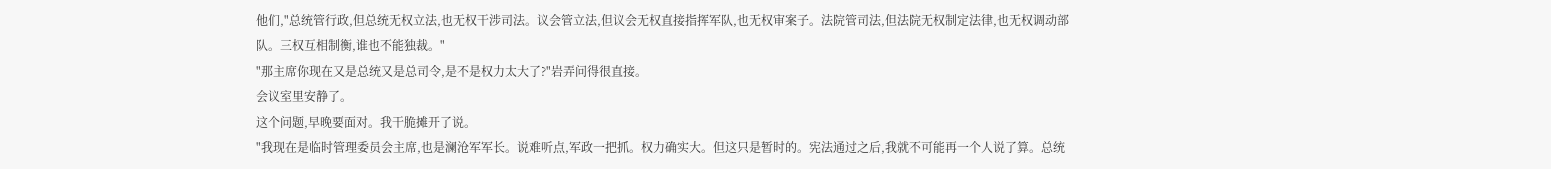他们,"总统管行政,但总统无权立法,也无权干涉司法。议会管立法,但议会无权直接指挥军队,也无权审案子。法院管司法,但法院无权制定法律,也无权调动部队。三权互相制衡,谁也不能独裁。"
"那主席你现在又是总统又是总司令,是不是权力太大了?"岩弄问得很直接。
会议室里安静了。
这个问题,早晚要面对。我干脆摊开了说。
"我现在是临时管理委员会主席,也是澜沧军军长。说难听点,军政一把抓。权力确实大。但这只是暂时的。宪法通过之后,我就不可能再一个人说了算。总统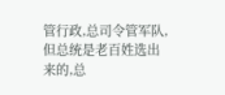管行政,总司令管军队,但总统是老百姓选出来的,总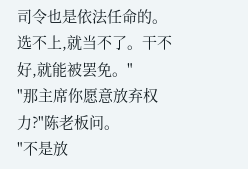司令也是依法任命的。选不上,就当不了。干不好,就能被罢免。"
"那主席你愿意放弃权力?"陈老板问。
"不是放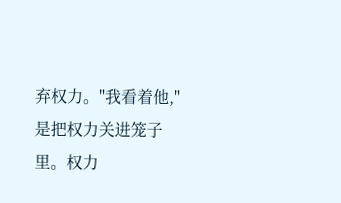弃权力。"我看着他,"是把权力关进笼子里。权力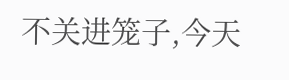不关进笼子,今天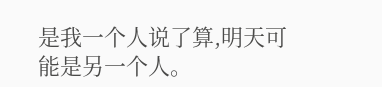是我一个人说了算,明天可能是另一个人。